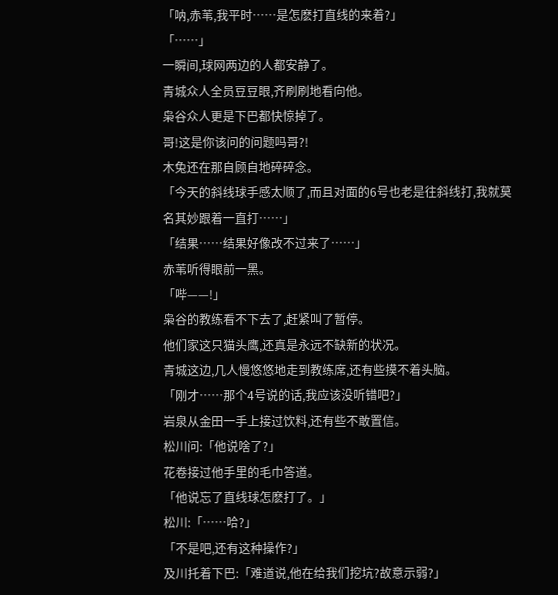「呐,赤苇,我平时……是怎麽打直线的来着?」
「……」
一瞬间,球网两边的人都安静了。
青城众人全员豆豆眼,齐刷刷地看向他。
枭谷众人更是下巴都快惊掉了。
哥!这是你该问的问题吗哥?!
木兔还在那自顾自地碎碎念。
「今天的斜线球手感太顺了,而且对面的6号也老是往斜线打,我就莫名其妙跟着一直打……」
「结果……结果好像改不过来了……」
赤苇听得眼前一黑。
「哔——!」
枭谷的教练看不下去了,赶紧叫了暂停。
他们家这只猫头鹰,还真是永远不缺新的状况。
青城这边,几人慢悠悠地走到教练席,还有些摸不着头脑。
「刚才……那个4号说的话,我应该没听错吧?」
岩泉从金田一手上接过饮料,还有些不敢置信。
松川问:「他说啥了?」
花卷接过他手里的毛巾答道。
「他说忘了直线球怎麽打了。」
松川:「……哈?」
「不是吧,还有这种操作?」
及川托着下巴:「难道说,他在给我们挖坑?故意示弱?」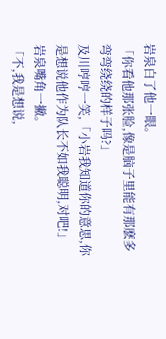岩泉白了他一眼。
「你看他那张脸,像是脑子里能有那麽多弯弯绕绕的样子吗?」
及川哼哼一笑,「小岩我知道你的意思,你是想说他作为队长不如我聪明,对吧!」
岩泉嘴角一撇。
「不,我是想说,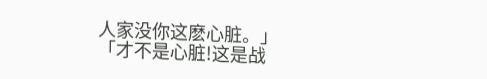人家没你这麽心脏。」
「才不是心脏!这是战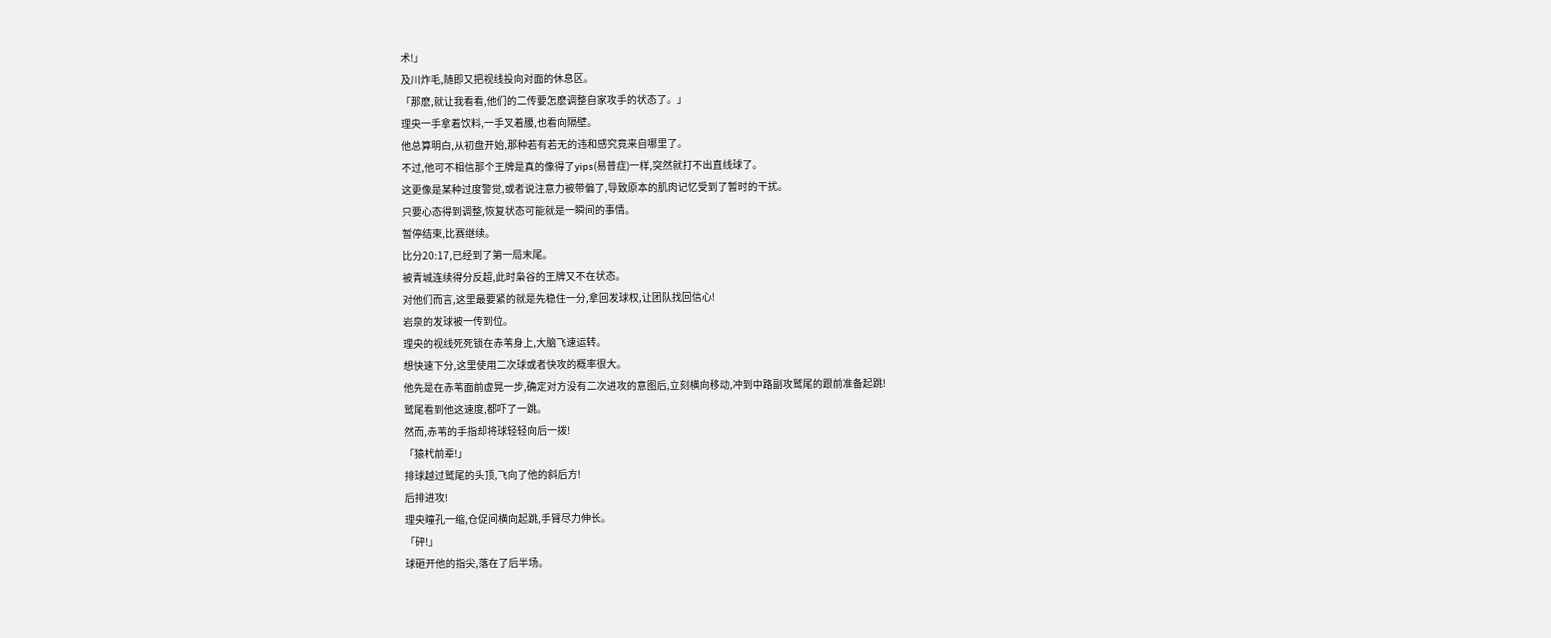术!」
及川炸毛,随即又把视线投向对面的休息区。
「那麽,就让我看看,他们的二传要怎麽调整自家攻手的状态了。」
理央一手拿着饮料,一手叉着腰,也看向隔壁。
他总算明白,从初盘开始,那种若有若无的违和感究竟来自哪里了。
不过,他可不相信那个王牌是真的像得了yips(易普症)一样,突然就打不出直线球了。
这更像是某种过度警觉,或者说注意力被带偏了,导致原本的肌肉记忆受到了暂时的干扰。
只要心态得到调整,恢复状态可能就是一瞬间的事情。
暂停结束,比赛继续。
比分20:17,已经到了第一局末尾。
被青城连续得分反超,此时枭谷的王牌又不在状态。
对他们而言,这里最要紧的就是先稳住一分,拿回发球权,让团队找回信心!
岩泉的发球被一传到位。
理央的视线死死锁在赤苇身上,大脑飞速运转。
想快速下分,这里使用二次球或者快攻的概率很大。
他先是在赤苇面前虚晃一步,确定对方没有二次进攻的意图后,立刻横向移动,冲到中路副攻鹫尾的跟前准备起跳!
鹫尾看到他这速度,都吓了一跳。
然而,赤苇的手指却将球轻轻向后一拨!
「猿杙前辈!」
排球越过鹫尾的头顶,飞向了他的斜后方!
后排进攻!
理央瞳孔一缩,仓促间横向起跳,手臂尽力伸长。
「砰!」
球砸开他的指尖,落在了后半场。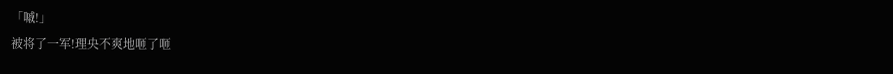「嘁!」
被将了一军!理央不爽地咂了咂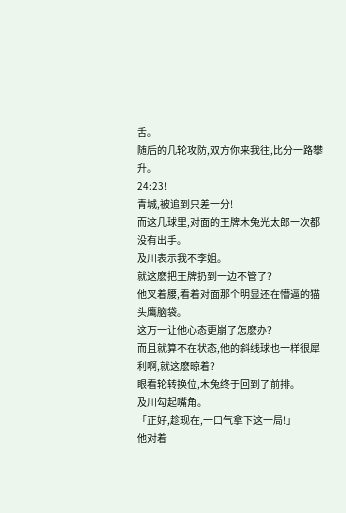舌。
随后的几轮攻防,双方你来我往,比分一路攀升。
24:23!
青城,被追到只差一分!
而这几球里,对面的王牌木兔光太郎一次都没有出手。
及川表示我不李姐。
就这麽把王牌扔到一边不管了?
他叉着腰,看着对面那个明显还在懵逼的猫头鹰脑袋。
这万一让他心态更崩了怎麽办?
而且就算不在状态,他的斜线球也一样很犀利啊,就这麽晾着?
眼看轮转换位,木兔终于回到了前排。
及川勾起嘴角。
「正好,趁现在,一口气拿下这一局!」
他对着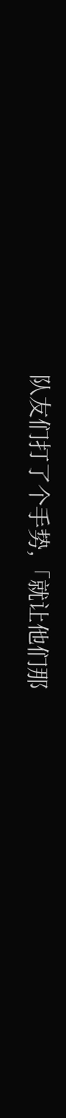队友们打了个手势,「就让他们那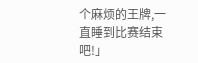个麻烦的王牌,一直睡到比赛结束吧!」